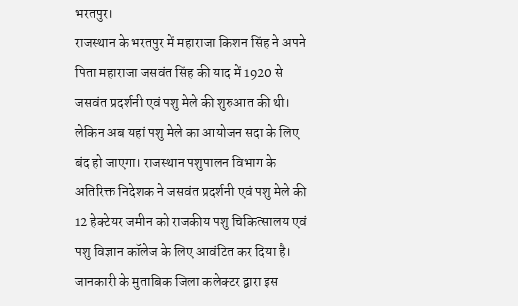भरतपुर।
राजस्थान के भरतपुर में महाराजा किशन सिंह ने अपने पिता महाराजा जसवंत सिंह की याद में 1920 से जसवंत प्रदर्शनी एवं पशु मेले की शुरुआत की थी। लेकिन अब यहां पशु मेले का आयोजन सदा के लिए बंद हो जाएगा। राजस्थान पशुपालन विभाग के अतिरिक्त निदेशक ने जसवंत प्रदर्शनी एवं पशु मेले की 12 हेक्टेयर जमीन को राजकीय पशु चिकित्सालय एवं पशु विज्ञान कॉलेज के लिए आवंटित कर दिया है। जानकारी के मुताबिक जिला कलेक्टर द्वारा इस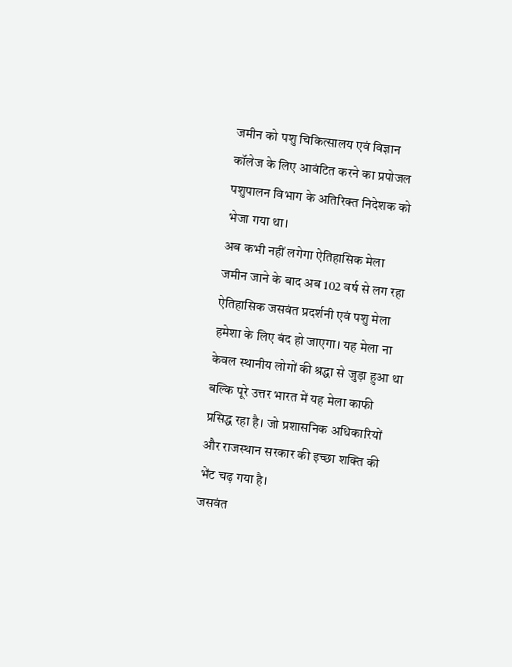जमीन को पशु चिकित्सालय एवं विज्ञान कॉलेज के लिए आवंटित करने का प्रपोजल पशुपालन विभाग के अतिरिक्त निदेशक को भेजा गया था।
अब कभी नहीं लगेगा ऐतिहासिक मेला
जमीन जाने के बाद अब 102 वर्ष से लग रहा ऐतिहासिक जसवंत प्रदर्शनी एवं पशु मेला हमेशा के लिए बंद हो जाएगा। यह मेला ना केवल स्थानीय लोगों की श्रद्धा से जुड़ा हुआ था बल्कि पूरे उत्तर भारत में यह मेला काफी प्रसिद्ध रहा है। जो प्रशासनिक अधिकारियों और राजस्थान सरकार की इच्छा शक्ति की भेंट चढ़ गया है।
जसवंत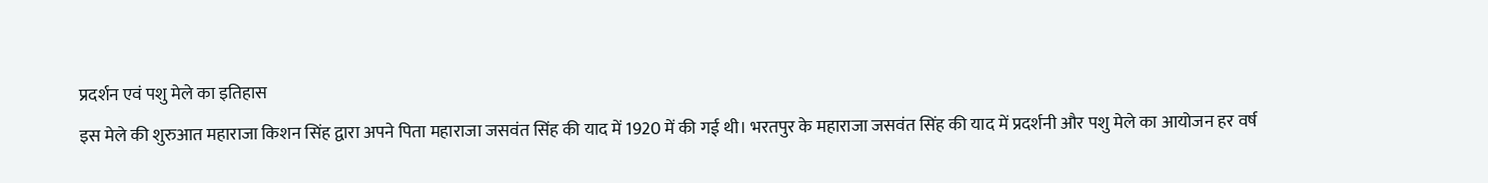प्रदर्शन एवं पशु मेले का इतिहास
इस मेले की शुरुआत महाराजा किशन सिंह द्वारा अपने पिता महाराजा जसवंत सिंह की याद में 1920 में की गई थी। भरतपुर के महाराजा जसवंत सिंह की याद में प्रदर्शनी और पशु मेले का आयोजन हर वर्ष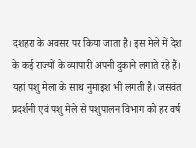दशहरा के अवसर पर किया जाता है। इस मेले में देश के कई राज्यों के व्यापारी अपनी दुकाने लगाते रहे हैं। यहां पशु मेला के साथ नुमाइश भी लगती है। जसवंत प्रदर्शनी एवं पशु मेले से पशुपालन विभाग को हर वर्ष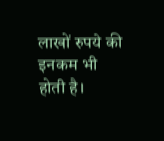लाखों रुपये की इनकम भी होती है।